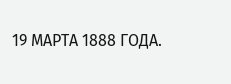19 МАРТА 1888 ГОДА.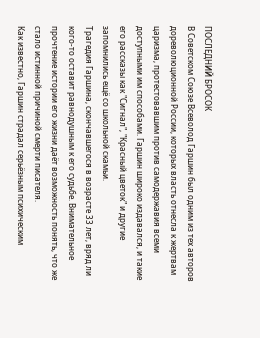ПОСЛЕДНИЙ БРОСОК
В Советском Союзе Всеволод Гаршин был одним из тех авторов дореволюционной России, которых власть отнесла к жертвам царизма, протестовавшим против самодержавия всеми доступными им способами. Гаршин широко издавался, и такие его рассказы как "Сигнал", "Красный цветок" и другие запомнились ещё со школьной скамьи.
Трагедия Гаршина, скончавшегося в возрасте 33 лет, вряд ли кого-то оставит равнодушным к его судьбе. Внимательное прочтение истории его жизни даёт возможность понять, что же стало истинной причиной смерти писателя.
Как известно, Гаршин страдал серьёзным психическим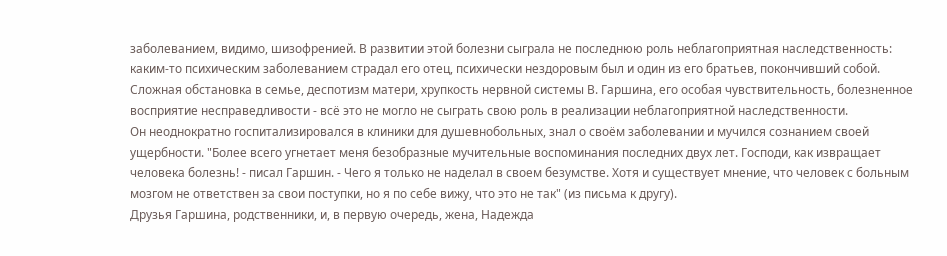заболеванием, видимо, шизофренией. В развитии этой болезни сыграла не последнюю роль неблагоприятная наследственность: каким-то психическим заболеванием страдал его отец, психически нездоровым был и один из его братьев, покончивший собой. Сложная обстановка в семье, деспотизм матери, хрупкость нервной системы В. Гаршина, его особая чувствительность, болезненное восприятие несправедливости - всё это не могло не сыграть свою роль в реализации неблагоприятной наследственности.
Он неоднократно госпитализировался в клиники для душевнобольных, знал о своём заболевании и мучился сознанием своей ущербности. "Более всего угнетает меня безобразные мучительные воспоминания последних двух лет. Господи, как извращает человека болезнь! - писал Гаршин. - Чего я только не наделал в своем безумстве. Хотя и существует мнение, что человек с больным мозгом не ответствен за свои поступки, но я по себе вижу, что это не так" (из письма к другу).
Друзья Гаршина, родственники, и, в первую очередь, жена, Надежда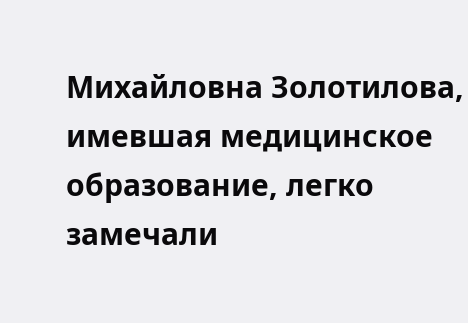Михайловна Золотилова, имевшая медицинское образование, легко замечали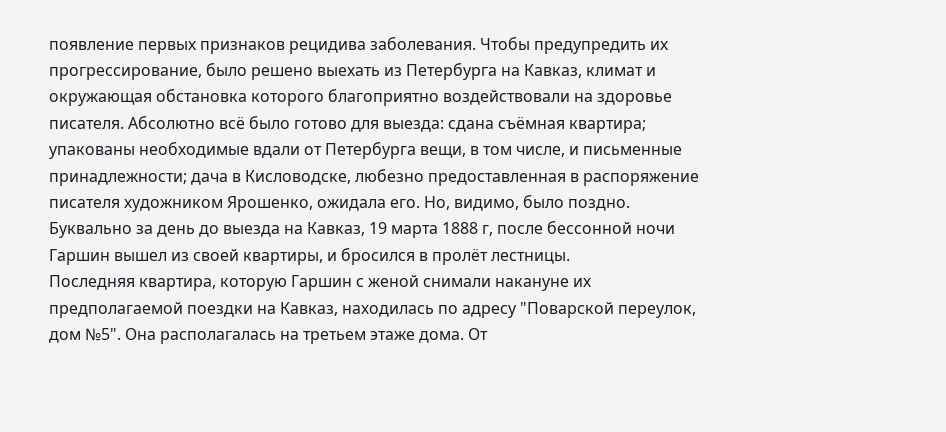появление первых признаков рецидива заболевания. Чтобы предупредить их прогрессирование, было решено выехать из Петербурга на Кавказ, климат и окружающая обстановка которого благоприятно воздействовали на здоровье писателя. Абсолютно всё было готово для выезда: сдана съёмная квартира; упакованы необходимые вдали от Петербурга вещи, в том числе, и письменные принадлежности; дача в Кисловодске, любезно предоставленная в распоряжение писателя художником Ярошенко, ожидала его. Но, видимо, было поздно.
Буквально за день до выезда на Кавказ, 19 марта 1888 г, после бессонной ночи Гаршин вышел из своей квартиры, и бросился в пролёт лестницы.
Последняя квартира, которую Гаршин с женой снимали накануне их предполагаемой поездки на Кавказ, находилась по адресу "Поварской переулок, дом №5". Она располагалась на третьем этаже дома. От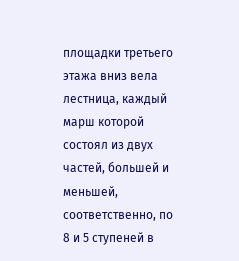площадки третьего этажа вниз вела лестница, каждый марш которой состоял из двух частей, большей и меньшей, соответственно, по 8 и 5 ступеней в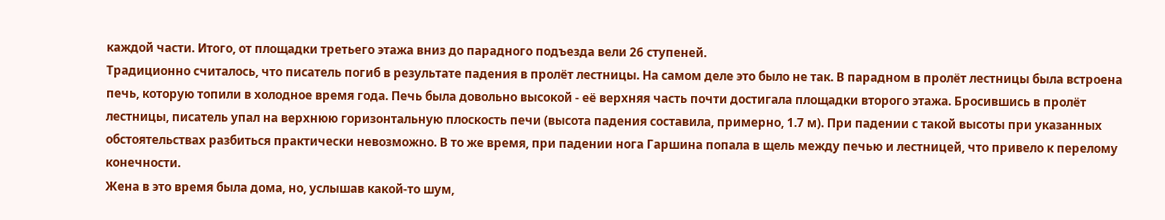каждой части. Итого, от площадки третьего этажа вниз до парадного подъезда вели 26 ступеней.
Традиционно считалось, что писатель погиб в результате падения в пролёт лестницы. На самом деле это было не так. В парадном в пролёт лестницы была встроена печь, которую топили в холодное время года. Печь была довольно высокой - её верхняя часть почти достигала площадки второго этажа. Бросившись в пролёт лестницы, писатель упал на верхнюю горизонтальную плоскость печи (высота падения составила, примерно, 1.7 м). При падении с такой высоты при указанных обстоятельствах разбиться практически невозможно. В то же время, при падении нога Гаршина попала в щель между печью и лестницей, что привело к перелому конечности.
Жена в это время была дома, но, услышав какой-то шум,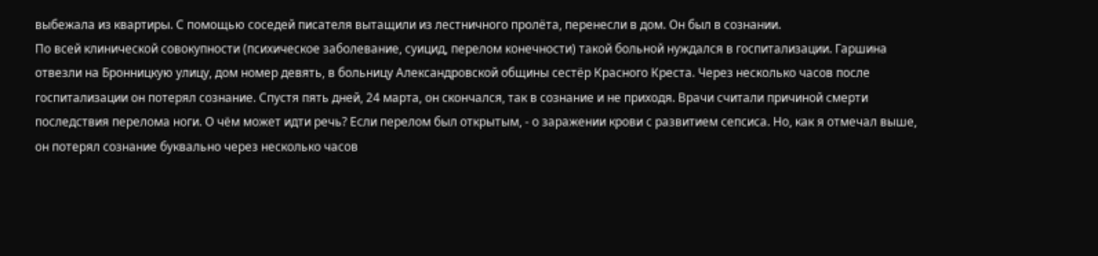выбежала из квартиры. С помощью соседей писателя вытащили из лестничного пролёта, перенесли в дом. Он был в сознании.
По всей клинической совокупности (психическое заболевание, суицид, перелом конечности) такой больной нуждался в госпитализации. Гаршина отвезли на Бронницкую улицу, дом номер девять, в больницу Александровской общины сестёр Красного Креста. Через несколько часов после госпитализации он потерял сознание. Спустя пять дней, 24 марта, он скончался, так в сознание и не приходя. Врачи считали причиной смерти последствия перелома ноги. О чём может идти речь? Если перелом был открытым, - о заражении крови с развитием сепсиса. Но, как я отмечал выше, он потерял сознание буквально через несколько часов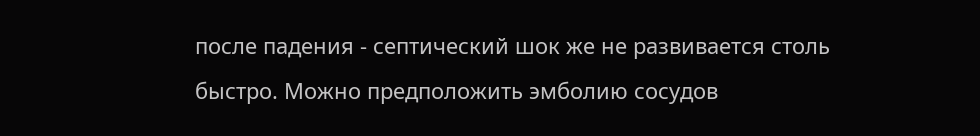после падения - септический шок же не развивается столь быстро. Можно предположить эмболию сосудов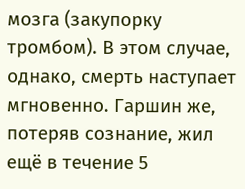мозга (закупорку тромбом). В этом случае, однако, смерть наступает мгновенно. Гаршин же, потеряв сознание, жил ещё в течение 5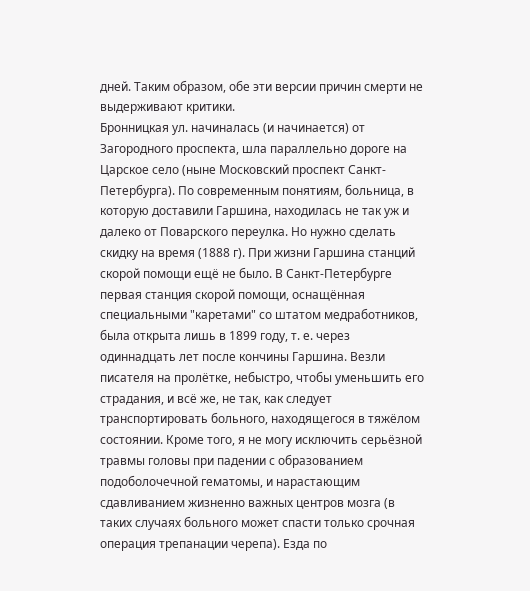дней. Таким образом, обе эти версии причин смерти не выдерживают критики.
Бронницкая ул. начиналась (и начинается) от Загородного проспекта, шла параллельно дороге на Царское село (ныне Московский проспект Санкт-Петербурга). По современным понятиям, больница, в которую доставили Гаршина, находилась не так уж и далеко от Поварского переулка. Но нужно сделать скидку на время (1888 г). При жизни Гаршина станций скорой помощи ещё не было. В Санкт-Петербурге первая станция скорой помощи, оснащённая специальными "каретами" со штатом медработников, была открыта лишь в 1899 году, т. е. через одиннадцать лет после кончины Гаршина. Везли писателя на пролётке, небыстро, чтобы уменьшить его страдания, и всё же, не так, как следует транспортировать больного, находящегося в тяжёлом состоянии. Кроме того, я не могу исключить серьёзной травмы головы при падении с образованием подоболочечной гематомы, и нарастающим сдавливанием жизненно важных центров мозга (в таких случаях больного может спасти только срочная операция трепанации черепа). Езда по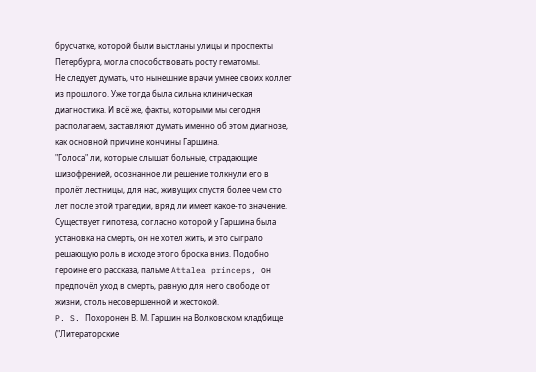брусчатке, которой были выстланы улицы и проспекты Петербурга, могла способствовать росту гематомы.
Не следует думать, что нынешние врачи умнее своих коллег из прошлого. Уже тогда была сильна клиническая диагностика. И всё же, факты, которыми мы сегодня располагаем, заставляют думать именно об этом диагнозе, как основной причине кончины Гаршина.
"Голоса" ли, которые слышат больные, страдающие шизофренией, осознанное ли решение толкнули его в пролёт лестницы, для нас, живущих спустя более чем сто лет после этой трагедии, вряд ли имеет какое-то значение. Существует гипотеза, согласно которой у Гаршина была установка на смерть, он не хотел жить, и это сыграло решающую роль в исходе этого броска вниз. Подобно героине его рассказа, пальме Attalea princeps, он предпочёл уход в смерть, равную для него свободе от жизни, столь несовершенной и жестокой.
P. S. Похоронен В. М. Гаршин на Волковском кладбище ("Литераторские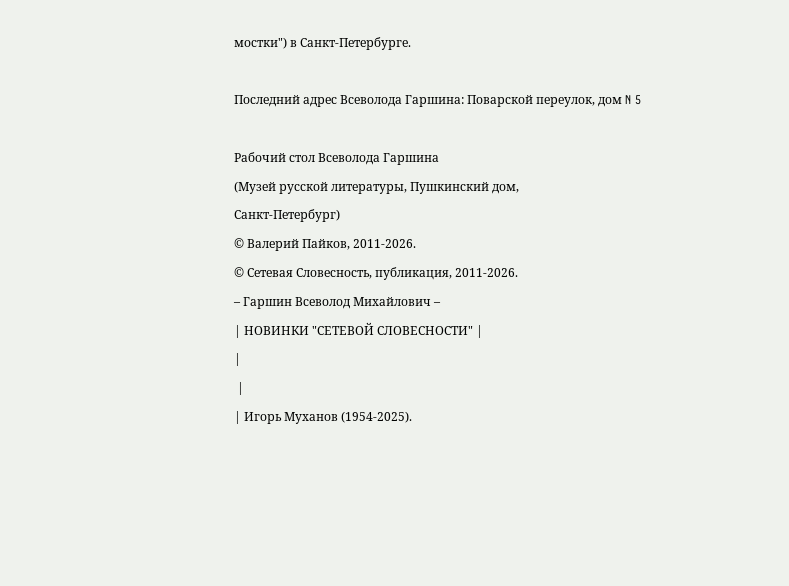мостки") в Санкт-Петербурге.

Последний адрес Всеволода Гаршина: Поварской переулок, дом N 5

Рабочий стол Всеволода Гаршина
(Музей русской литературы, Пушкинский дом,
Санкт-Петербург)
© Валерий Пайков, 2011-2026.
© Сетевая Словесность, публикация, 2011-2026.
– Гаршин Всеволод Михайлович –
| НОВИНКИ "СЕТЕВОЙ СЛОВЕСНОСТИ" |
|
 |
| Игорь Муханов (1954-2025).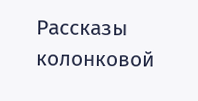Рассказы колонковой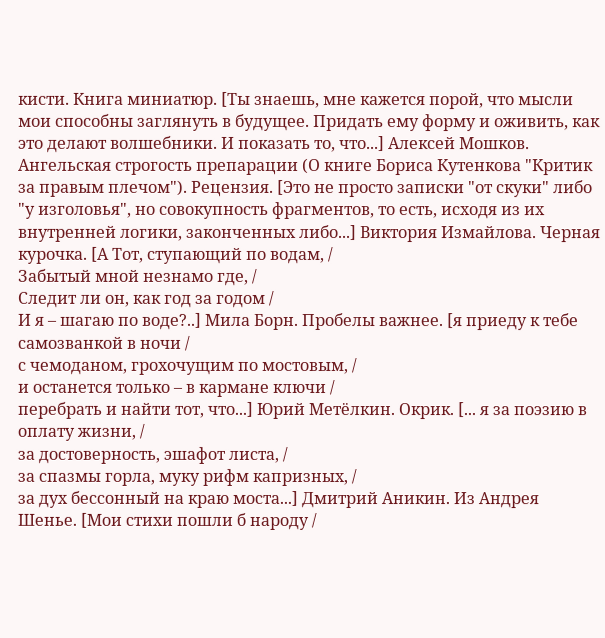кисти. Книга миниатюр. [Ты знаешь, мне кажется порой, что мысли мои способны заглянуть в будущее. Придать ему форму и оживить, как это делают волшебники. И показать то, что...] Алексей Мошков. Ангельская строгость препарации (О книге Бориса Кутенкова "Критик за правым плечом"). Рецензия. [Это не просто записки "от скуки" либо "у изголовья", но совокупность фрагментов, то есть, исходя из их внутренней логики, законченных либо...] Виктория Измайлова. Черная курочка. [А Тот, ступающий по водам, /
Забытый мной незнамо где, /
Следит ли он, как год за годом /
И я – шагаю по воде?..] Мила Борн. Пробелы важнее. [я приеду к тебе самозванкой в ночи /
с чемоданом, грохочущим по мостовым, /
и останется только – в кармане ключи /
перебрать и найти тот, что...] Юрий Метёлкин. Окрик. [... я за поэзию в оплату жизни, /
за достоверность, эшафот листа, /
за спазмы горла, муку рифм капризных, /
за дух бессонный на краю моста...] Дмитрий Аникин. Из Андрея Шенье. [Мои стихи пошли б народу /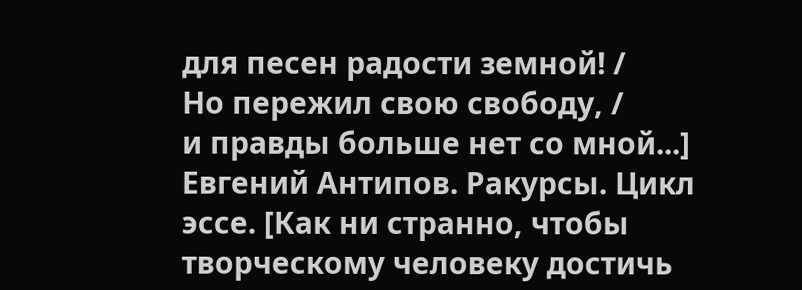для песен радости земной! /
Но пережил свою свободу, /
и правды больше нет со мной...] Евгений Антипов. Ракурсы. Цикл эссе. [Как ни странно, чтобы творческому человеку достичь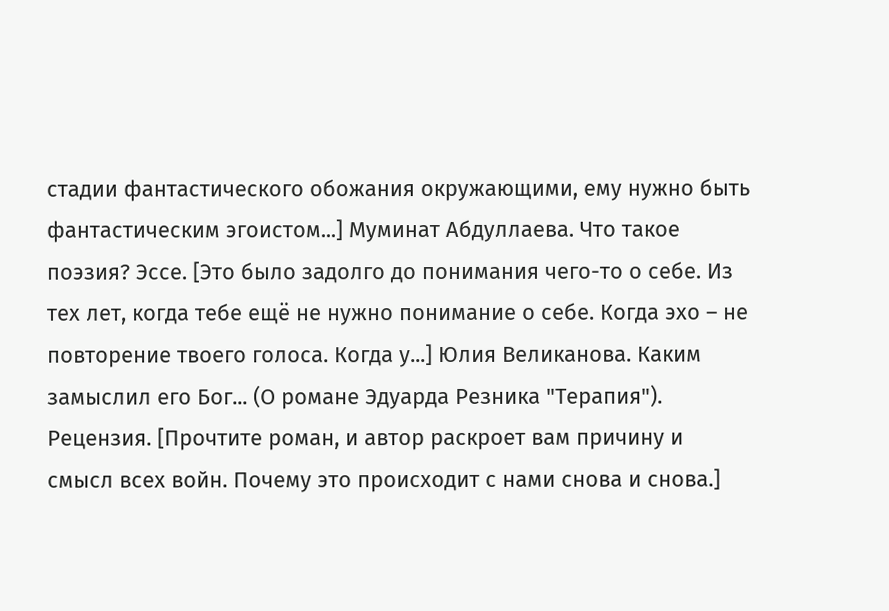стадии фантастического обожания окружающими, ему нужно быть фантастическим эгоистом...] Муминат Абдуллаева. Что такое поэзия? Эссе. [Это было задолго до понимания чего-то о себе. Из тех лет, когда тебе ещё не нужно понимание о себе. Когда эхо – не повторение твоего голоса. Когда у...] Юлия Великанова. Каким замыслил его Бог... (О романе Эдуарда Резника "Терапия"). Рецензия. [Прочтите роман, и автор раскроет вам причину и смысл всех войн. Почему это происходит с нами снова и снова.]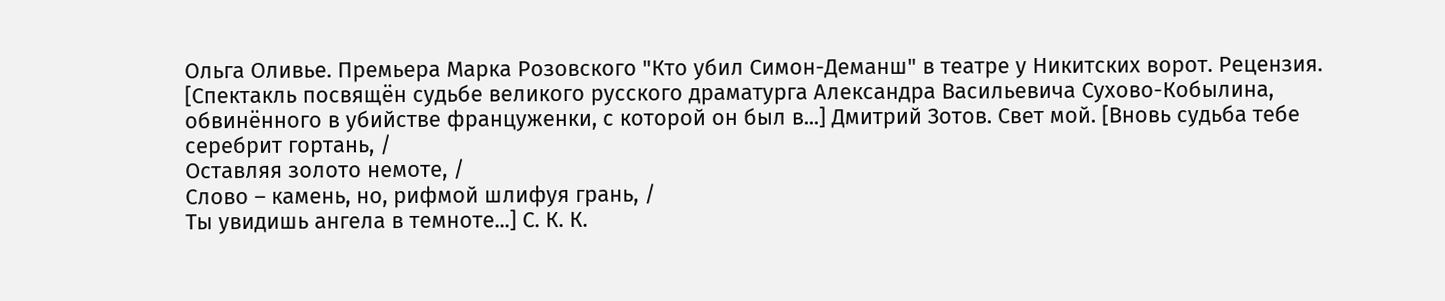Ольга Оливье. Премьера Марка Розовского "Кто убил Симон-Деманш" в театре у Никитских ворот. Рецензия. [Спектакль посвящён судьбе великого русского драматурга Александра Васильевича Сухово-Кобылина, обвинённого в убийстве француженки, с которой он был в...] Дмитрий Зотов. Свет мой. [Вновь судьба тебе серебрит гортань, /
Оставляя золото немоте, /
Слово – камень, но, рифмой шлифуя грань, /
Ты увидишь ангела в темноте...] С. К. К.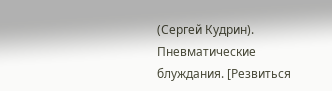(Сергей Кудрин). Пневматические блуждания. [Резвиться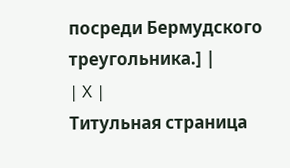посреди Бермудского треугольника.] |
| X |
Титульная страница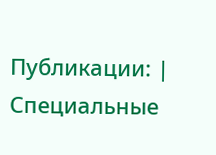Публикации: | Специальные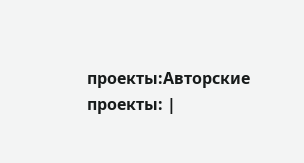проекты:Авторские проекты: |